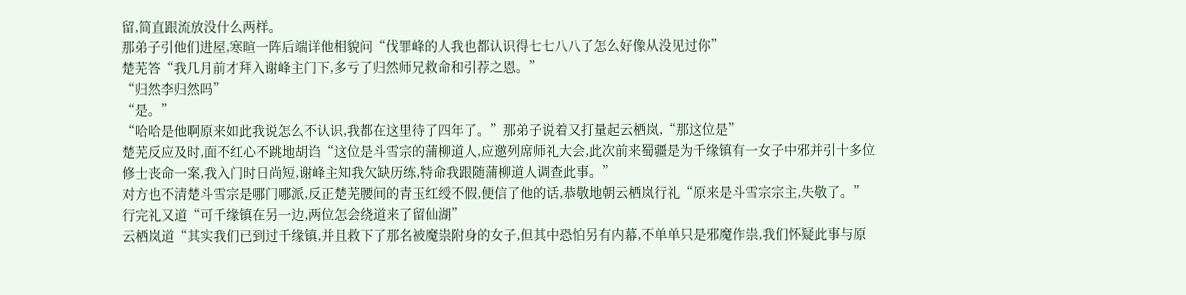留,简直跟流放没什么两样。
那弟子引他们进屋,寒暄一阵后端详他相貌问“伐罪峰的人我也都认识得七七八八了怎么好像从没见过你”
楚芜答“我几月前才拜入谢峰主门下,多亏了归然师兄救命和引荐之恩。”
“归然李归然吗”
“是。”
“哈哈是他啊原来如此我说怎么不认识,我都在这里待了四年了。”那弟子说着又打量起云栖岚,“那这位是”
楚芜反应及时,面不红心不跳地胡诌“这位是斗雪宗的蒲柳道人,应邀列席师礼大会,此次前来蜀疆是为千缘镇有一女子中邪并引十多位修士丧命一案,我入门时日尚短,谢峰主知我欠缺历练,特命我跟随蒲柳道人调查此事。”
对方也不清楚斗雪宗是哪门哪派,反正楚芜腰间的青玉红绶不假,便信了他的话,恭敬地朝云栖岚行礼“原来是斗雪宗宗主,失敬了。”
行完礼又道“可千缘镇在另一边,两位怎会绕道来了留仙湖”
云栖岚道“其实我们已到过千缘镇,并且救下了那名被魔祟附身的女子,但其中恐怕另有内幕,不单单只是邪魔作祟,我们怀疑此事与原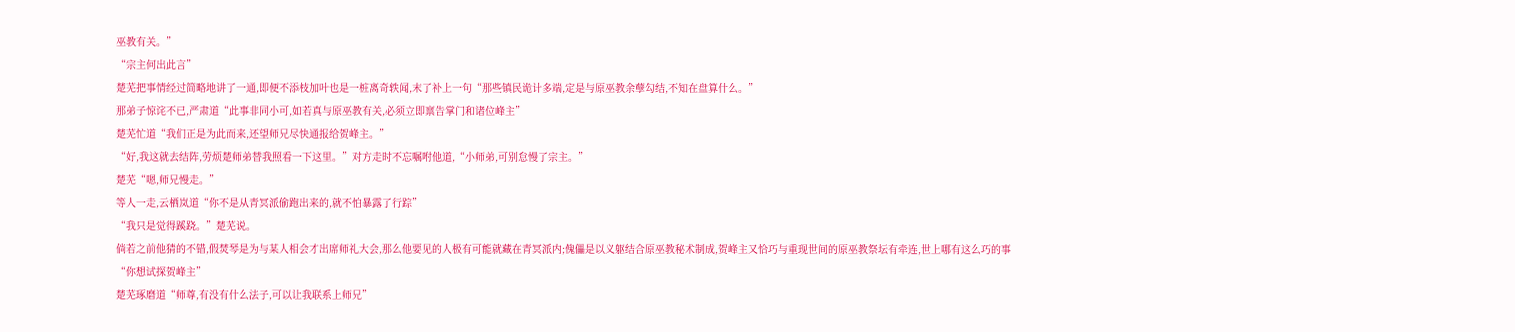巫教有关。”
“宗主何出此言”
楚芜把事情经过简略地讲了一通,即便不添枝加叶也是一桩离奇轶闻,末了补上一句“那些镇民诡计多端,定是与原巫教余孽勾结,不知在盘算什么。”
那弟子惊诧不已,严肃道“此事非同小可,如若真与原巫教有关,必须立即禀告掌门和诸位峰主”
楚芜忙道“我们正是为此而来,还望师兄尽快通报给贺峰主。”
“好,我这就去结阵,劳烦楚师弟替我照看一下这里。”对方走时不忘嘱咐他道,“小师弟,可别怠慢了宗主。”
楚芜“嗯,师兄慢走。”
等人一走,云栖岚道“你不是从青冥派偷跑出来的,就不怕暴露了行踪”
“我只是觉得蹊跷。”楚芜说。
倘若之前他猜的不错,假焚琴是为与某人相会才出席师礼大会,那么他要见的人极有可能就藏在青冥派内;傀儡是以义躯结合原巫教秘术制成,贺峰主又恰巧与重现世间的原巫教祭坛有牵连,世上哪有这么巧的事
“你想试探贺峰主”
楚芜琢磨道“师尊,有没有什么法子,可以让我联系上师兄”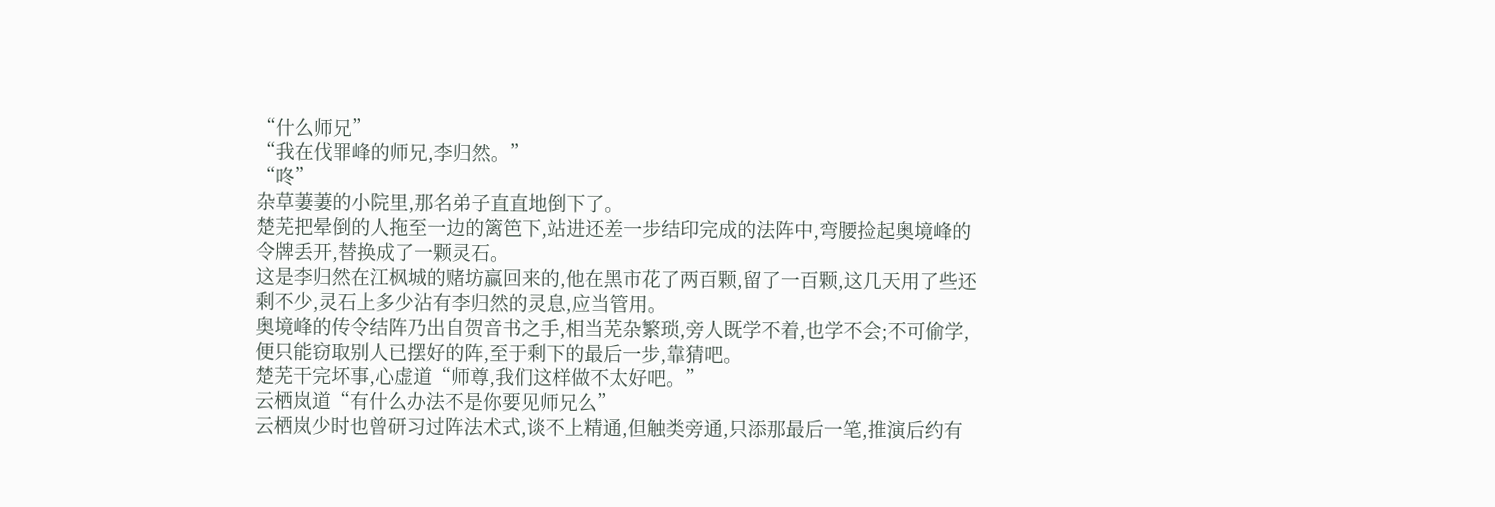“什么师兄”
“我在伐罪峰的师兄,李归然。”
“咚”
杂草萋萋的小院里,那名弟子直直地倒下了。
楚芜把晕倒的人拖至一边的篱笆下,站进还差一步结印完成的法阵中,弯腰捡起奥境峰的令牌丢开,替换成了一颗灵石。
这是李归然在江枫城的赌坊赢回来的,他在黑市花了两百颗,留了一百颗,这几天用了些还剩不少,灵石上多少沾有李归然的灵息,应当管用。
奥境峰的传令结阵乃出自贺音书之手,相当芜杂繁琐,旁人既学不着,也学不会;不可偷学,便只能窃取别人已摆好的阵,至于剩下的最后一步,靠猜吧。
楚芜干完坏事,心虚道“师尊,我们这样做不太好吧。”
云栖岚道“有什么办法不是你要见师兄么”
云栖岚少时也曾研习过阵法术式,谈不上精通,但触类旁通,只添那最后一笔,推演后约有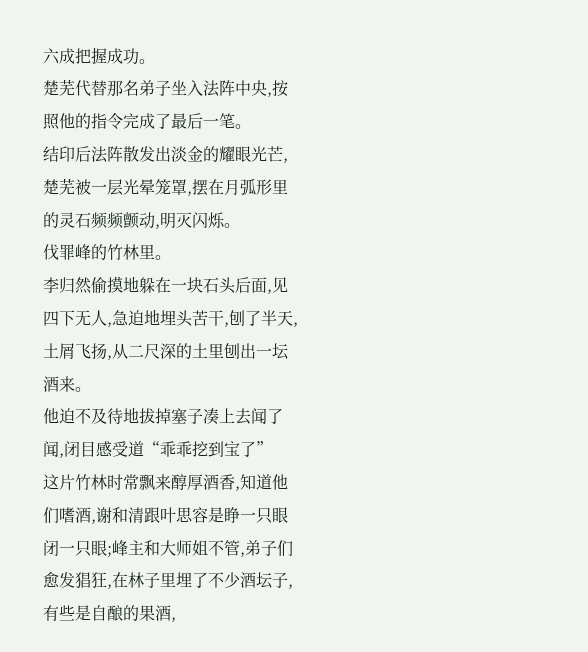六成把握成功。
楚芜代替那名弟子坐入法阵中央,按照他的指令完成了最后一笔。
结印后法阵散发出淡金的耀眼光芒,楚芜被一层光晕笼罩,摆在月弧形里的灵石频频颤动,明灭闪烁。
伐罪峰的竹林里。
李归然偷摸地躲在一块石头后面,见四下无人,急迫地埋头苦干,刨了半天,土屑飞扬,从二尺深的土里刨出一坛酒来。
他迫不及待地拔掉塞子凑上去闻了闻,闭目感受道“乖乖挖到宝了”
这片竹林时常飘来醇厚酒香,知道他们嗜酒,谢和清跟叶思容是睁一只眼闭一只眼;峰主和大师姐不管,弟子们愈发猖狂,在林子里埋了不少酒坛子,有些是自酿的果酒,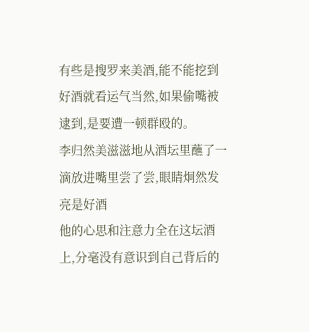有些是搜罗来美酒,能不能挖到好酒就看运气当然,如果偷嘴被逮到,是要遭一顿群殴的。
李归然美滋滋地从酒坛里蘸了一滴放进嘴里尝了尝,眼睛炯然发亮是好酒
他的心思和注意力全在这坛酒上,分毫没有意识到自己背后的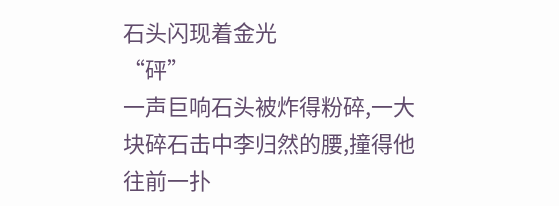石头闪现着金光
“砰”
一声巨响石头被炸得粉碎,一大块碎石击中李归然的腰,撞得他往前一扑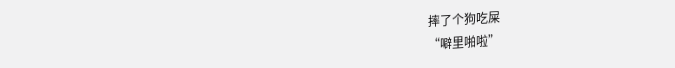摔了个狗吃屎
“噼里啪啦”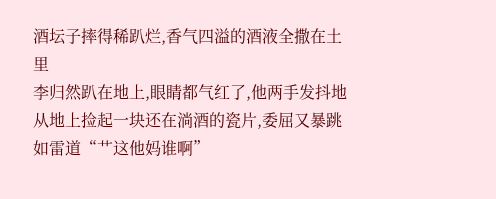酒坛子摔得稀趴烂,香气四溢的酒液全撒在土里
李归然趴在地上,眼睛都气红了,他两手发抖地从地上捡起一块还在淌酒的瓷片,委屈又暴跳如雷道“艹这他妈谁啊”